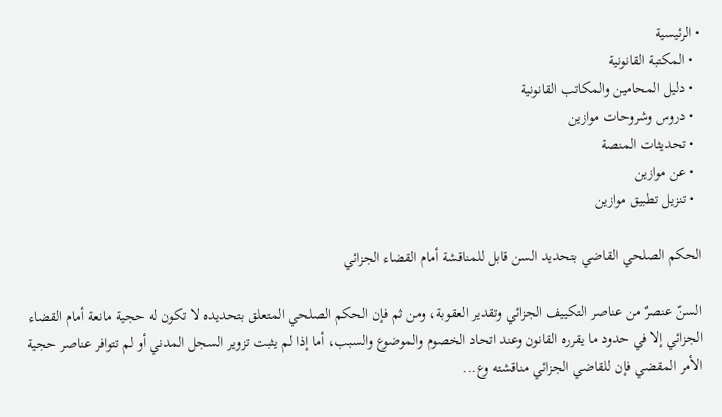• الرئيسية
  • المكتبة القانونية
  • دليل المحامين والمكاتب القانونية
  • دروس وشروحات موازين
  • تحديثات المنصة
  • عن موازين
  • تنزيل تطبيق موازين

الحكم الصلحي القاضي بتحديد السن قابل للمناقشة أمام القضاء الجزائي

السنّ عنصرٌ من عناصر التكييف الجزائي وتقدير العقوبة، ومن ثم فإن الحكم الصلحي المتعلق بتحديده لا تكون له حجية مانعة أمام القضاء الجزائي إلا في حدود ما يقرره القانون وعند اتحاد الخصوم والموضوع والسبب، أما إذا لم يثبت تزوير السجل المدني أو لم تتوافر عناصر حجية الأمر المقضي فإن للقاضي الجزائي مناقشته وع...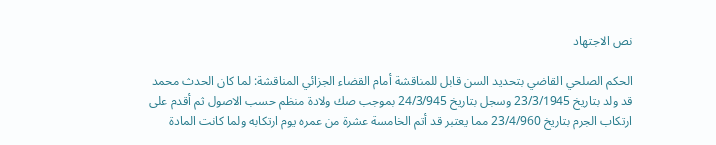نص الاجتهاد

الحكم الصلحي القاضي بتحديد السن قابل للمناقشة أمام القضاء الجزائي المناقشة: لما كان الحدث محمد قد ولد بتاريخ 23/3/1945 وسجل بتاريخ 24/3/945 بموجب صك ولادة منظم حسب الاصول ثم أقدم على ارتكاب الجرم بتاريخ 23/4/960 مما يعتبر قد أتم الخامسة عشرة من عمره يوم ارتكابه ولما كانت المادة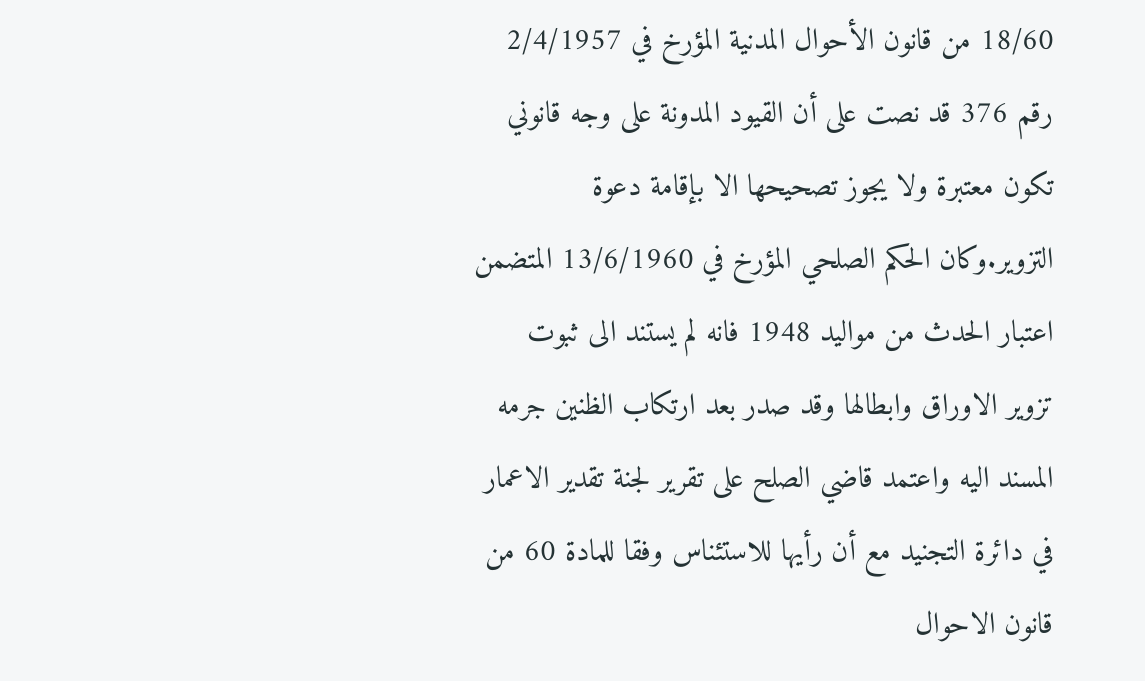18/60 من قانون الأحوال المدنية المؤرخ في 2/4/1957 رقم 376 قد نصت على أن القيود المدونة على وجه قانوني تكون معتبرة ولا يجوز تصحيحها الا بإقامة دعوة التزوير.وكان الحكم الصلحي المؤرخ في 13/6/1960 المتضمن اعتبار الحدث من مواليد 1948 فانه لم يستند الى ثبوت تزوير الاوراق وابطالها وقد صدر بعد ارتكاب الظنين جرمه المسند اليه واعتمد قاضي الصلح على تقرير لجنة تقدير الاعمار في دائرة التجنيد مع أن رأيها للاستئناس وفقا للمادة 60 من قانون الاحوال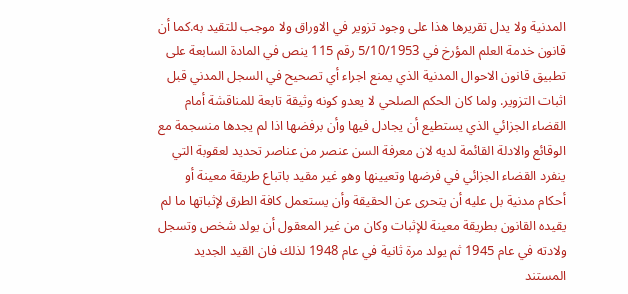المدنية ولا يدل تقريرها هذا على وجود تزوير في الاوراق ولا موجب للتقيد به.كما أن قانون خدمة العلم المؤرخ في 5/10/1953 رقم 115 ينص في المادة السابعة على تطبيق قانون الاحوال المدنية الذي يمنع اجراء أي تصحيح في السجل المدني قبل اثبات التزوير. ولما كان الحكم الصلحي لا يعدو كونه وثيقة تابعة للمناقشة أمام القضاء الجزائي الذي يستطيع أن يجادل فيها وأن برفضها اذا لم يجدها منسجمة مع الوقائع والادلة القائمة لديه لان معرفة السن عنصر من عناصر تحديد لعقوبة التي ينفرد القضاء الجزائي في فرضها وتعيينها وهو غير مقيد باتباع طريقة معينة أو أحكام مدنية بل عليه أن يتحرى عن الحقيقة وأن يستعمل كافة الطرق لإثباتها ما لم يقيده القانون بطريقة معينة للإثبات وكان من غير المعقول أن يولد شخص وتسجل ولادته في عام 1945 ثم يولد مرة ثانية في عام 1948 لذلك فان القيد الجديد المستند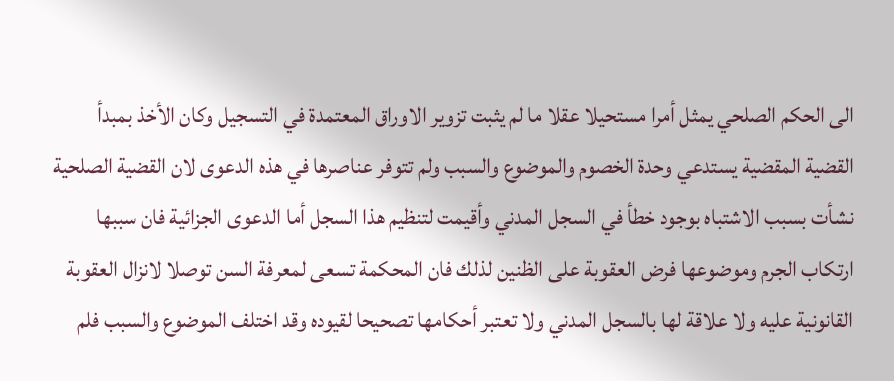الى الحكم الصلحي يمثل أمرا مستحيلا عقلا ما لم يثبت تزوير الاوراق المعتمدة في التسجيل وكان الأخذ بمبدأ القضية المقضية يستدعي وحدة الخصوم والموضوع والسبب ولم تتوفر عناصرها في هذه الدعوى لان القضية الصلحية نشأت بسبب الاشتباه بوجود خطأ في السجل المدني وأقيمت لتنظيم هذا السجل أما الدعوى الجزائية فان سببها ارتكاب الجرم وموضوعها فرض العقوبة على الظنين لذلك فان المحكمة تسعى لمعرفة السن توصلا لانزال العقوبة القانونية عليه ولا علاقة لها بالسجل المدني ولا تعتبر أحكامها تصحيحا لقيوده وقد اختلف الموضوع والسبب فلم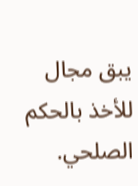يبق مجال للأخذ بالحكم الصلحي.